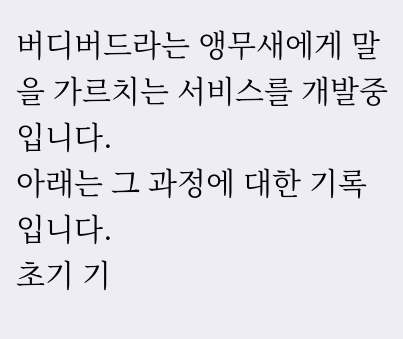버디버드라는 앵무새에게 말을 가르치는 서비스를 개발중입니다.
아래는 그 과정에 대한 기록입니다.
초기 기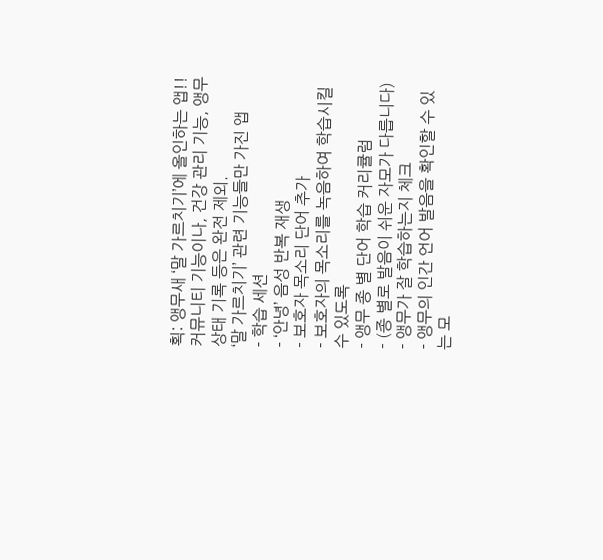획: 앵무새 ‘말 가르치기’에 올인하는 앱!!
커뮤니티 기능이나, 건강 관리 기능, 앵무 상태 기록 등은 완전 제외.
‘말 가르치기’ 관련 기능들만 가진 앱
- 학습 세션
- ‘안녕’ 음성 반복 재생
- 보호자 목소리 단어 추가
- 보호자의 목소리를 녹음하여 학습시킬 수 있도록
- 앵무 종 별 단어 학습 커리큘럼
- (종 별로 발음이 쉬운 자모가 다릅니다)
- 앵무가 잘 학습하는지 체크
- 앵무의 인간 언어 발음을 확인할 수 있는 모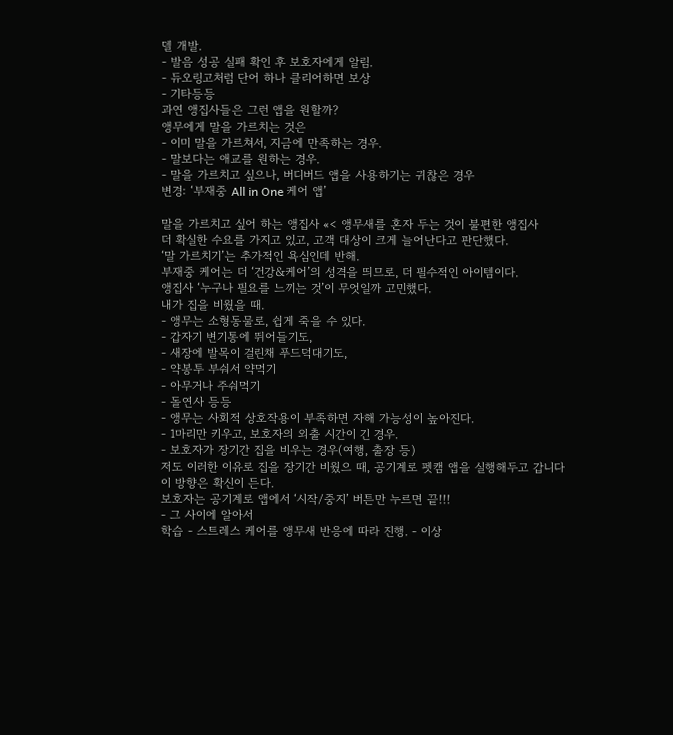델 개발.
- 발음 성공 실패 확인 후 보호자에게 알림.
- 듀오링고처럼 단어 하나 클리어하면 보상
- 기타등등
과연 앵집사들은 그런 앱을 원할까?
앵무에게 말을 가르치는 것은
- 이미 말을 가르쳐서, 지금에 만족하는 경우.
- 말보다는 애교를 원하는 경우.
- 말을 가르치고 싶으나, 버디버드 앱을 사용하기는 귀찮은 경우
변경: ‘부재중 All in One 케어 앱’

말을 가르치고 싶어 하는 앵집사 «< 앵무새를 혼자 두는 것이 불편한 앵집사
더 확실한 수요를 가지고 있고, 고객 대상이 크게 늘어난다고 판단했다.
‘말 가르치기’는 추가적인 욕심인데 반해.
부재중 케어는 더 ‘건강&케어’의 성격을 띄므로, 더 필수적인 아이템이다.
앵집사 ‘누구나 필요를 느끼는 것’이 무엇일까 고민했다.
내가 집을 비웠을 때.
- 앵무는 소형동물로, 쉽게 죽을 수 있다.
- 갑자기 변기통에 뛰어들기도,
- 새장에 발목이 걸린채 푸드덕대기도,
- 약봉투 부숴서 약먹기
- 아무거나 주숴먹기
- 돌연사 등등
- 앵무는 사회적 상호작용이 부족하면 자해 가능성이 높아진다.
- 1마리만 키우고, 보호자의 외출 시간이 긴 경우.
- 보호자가 장기간 집을 비우는 경우(여행, 출장 등)
저도 이러한 이유로 집을 장기간 비웠으 때, 공기계로 펫캠 앱을 실행해두고 갑니다
이 방향은 확신이 든다.
보호자는 공기계로 앱에서 ‘시작/중지’ 버튼만 누르면 끝!!!
- 그 사이에 알아서
학습 - 스트레스 케어를 앵무새 반응에 따라 진행. - 이상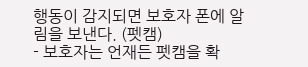행동이 감지되면 보호자 폰에 알림을 보낸다. (펫캠)
- 보호자는 언재든 펫캠을 확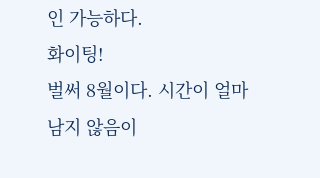인 가능하다.
화이팅!
벌써 8월이다. 시간이 얼마 남지 않음이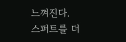느껴진다.
스퍼트를 더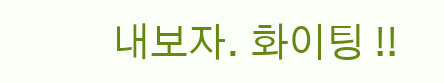내보자. 화이팅 !!